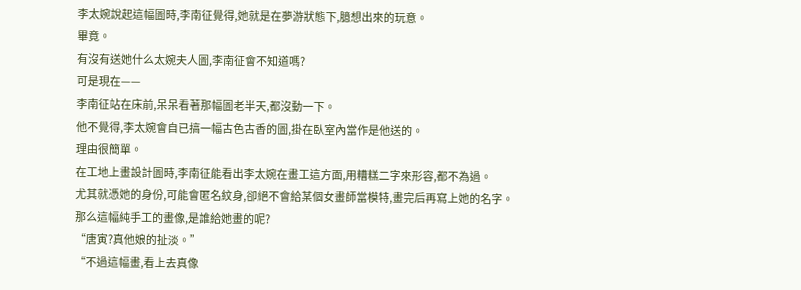李太婉說起這幅圖時,李南征覺得,她就是在夢游狀態下,臆想出來的玩意。
畢竟。
有沒有送她什么太婉夫人圖,李南征會不知道嗎?
可是現在——
李南征站在床前,呆呆看著那幅圖老半天,都沒動一下。
他不覺得,李太婉會自已搞一幅古色古香的圖,掛在臥室內當作是他送的。
理由很簡單。
在工地上畫設計圖時,李南征能看出李太婉在畫工這方面,用糟糕二字來形容,都不為過。
尤其就憑她的身份,可能會匿名紋身,卻絕不會給某個女畫師當模特,畫完后再寫上她的名字。
那么這幅純手工的畫像,是誰給她畫的呢?
“唐寅?真他娘的扯淡。”
“不過這幅畫,看上去真像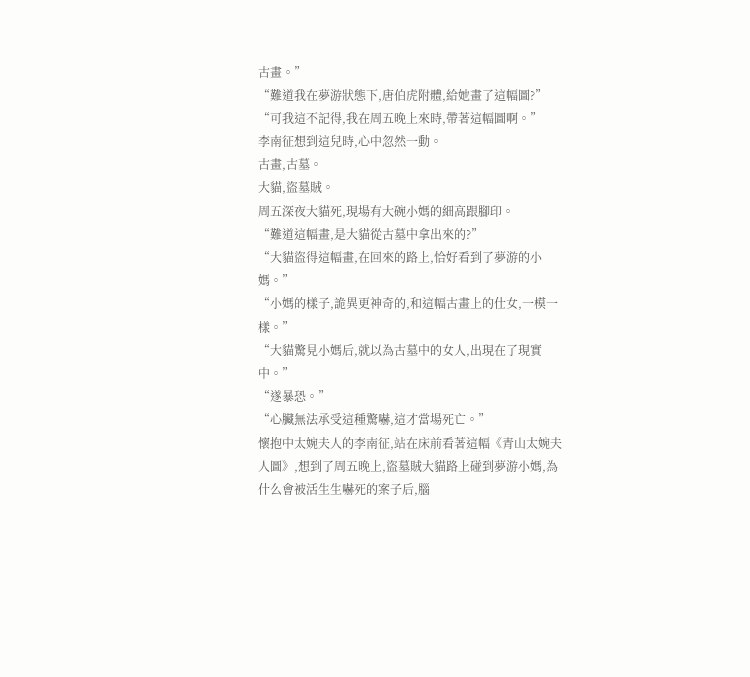古畫。”
“難道我在夢游狀態下,唐伯虎附體,給她畫了這幅圖?”
“可我這不記得,我在周五晚上來時,帶著這幅圖啊。”
李南征想到這兒時,心中忽然一動。
古畫,古墓。
大貓,盜墓賊。
周五深夜大貓死,現場有大碗小媽的細高跟腳印。
“難道這幅畫,是大貓從古墓中拿出來的?”
“大貓盜得這幅畫,在回來的路上,恰好看到了夢游的小媽。”
“小媽的樣子,詭異更神奇的,和這幅古畫上的仕女,一模一樣。”
“大貓驚見小媽后,就以為古墓中的女人,出現在了現實中。”
“遂暴恐。”
“心臟無法承受這種驚嚇,這才當場死亡。”
懷抱中太婉夫人的李南征,站在床前看著這幅《青山太婉夫人圖》,想到了周五晚上,盜墓賊大貓路上碰到夢游小媽,為什么會被活生生嚇死的案子后,腦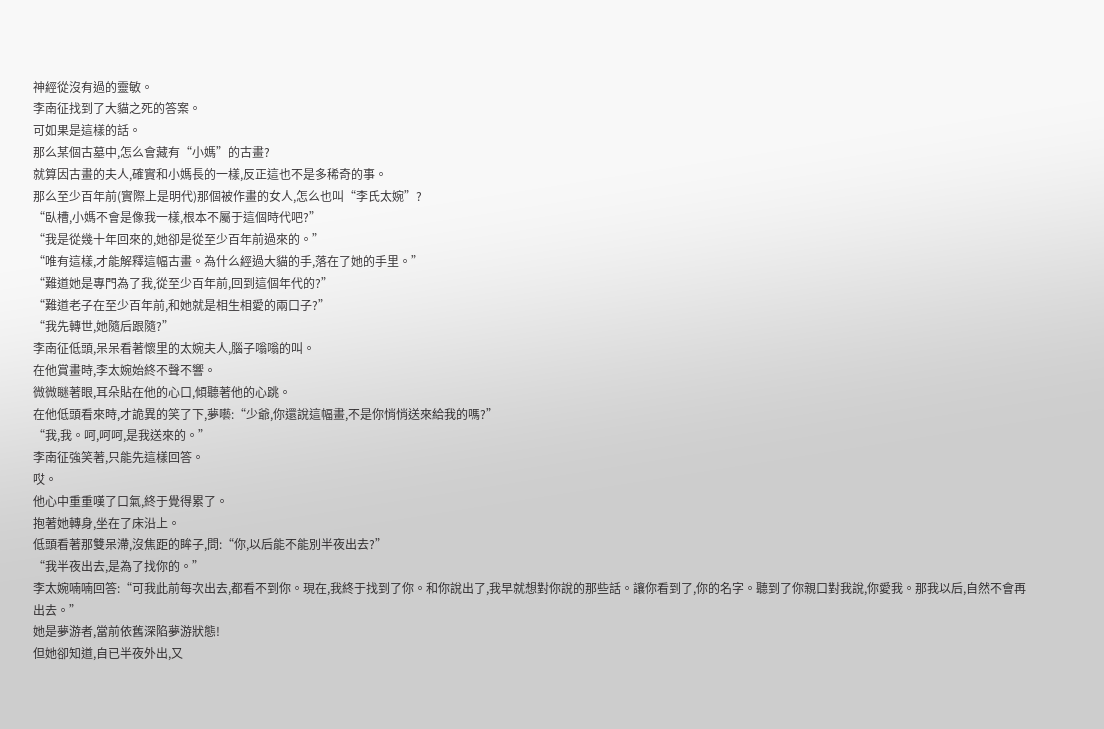神經從沒有過的靈敏。
李南征找到了大貓之死的答案。
可如果是這樣的話。
那么某個古墓中,怎么會藏有“小媽”的古畫?
就算因古畫的夫人,確實和小媽長的一樣,反正這也不是多稀奇的事。
那么至少百年前(實際上是明代)那個被作畫的女人,怎么也叫“李氏太婉”?
“臥槽,小媽不會是像我一樣,根本不屬于這個時代吧?”
“我是從幾十年回來的,她卻是從至少百年前過來的。”
“唯有這樣,才能解釋這幅古畫。為什么經過大貓的手,落在了她的手里。”
“難道她是專門為了我,從至少百年前,回到這個年代的?”
“難道老子在至少百年前,和她就是相生相愛的兩口子?”
“我先轉世,她隨后跟隨?”
李南征低頭,呆呆看著懷里的太婉夫人,腦子嗡嗡的叫。
在他賞畫時,李太婉始終不聲不響。
微微瞇著眼,耳朵貼在他的心口,傾聽著他的心跳。
在他低頭看來時,才詭異的笑了下,夢囈:“少爺,你還說這幅畫,不是你悄悄送來給我的嗎?”
“我,我。呵,呵呵,是我送來的。”
李南征強笑著,只能先這樣回答。
哎。
他心中重重嘆了口氣,終于覺得累了。
抱著她轉身,坐在了床沿上。
低頭看著那雙呆滯,沒焦距的眸子,問:“你,以后能不能別半夜出去?”
“我半夜出去,是為了找你的。”
李太婉喃喃回答:“可我此前每次出去,都看不到你。現在,我終于找到了你。和你說出了,我早就想對你說的那些話。讓你看到了,你的名字。聽到了你親口對我說,你愛我。那我以后,自然不會再出去。”
她是夢游者,當前依舊深陷夢游狀態!
但她卻知道,自已半夜外出,又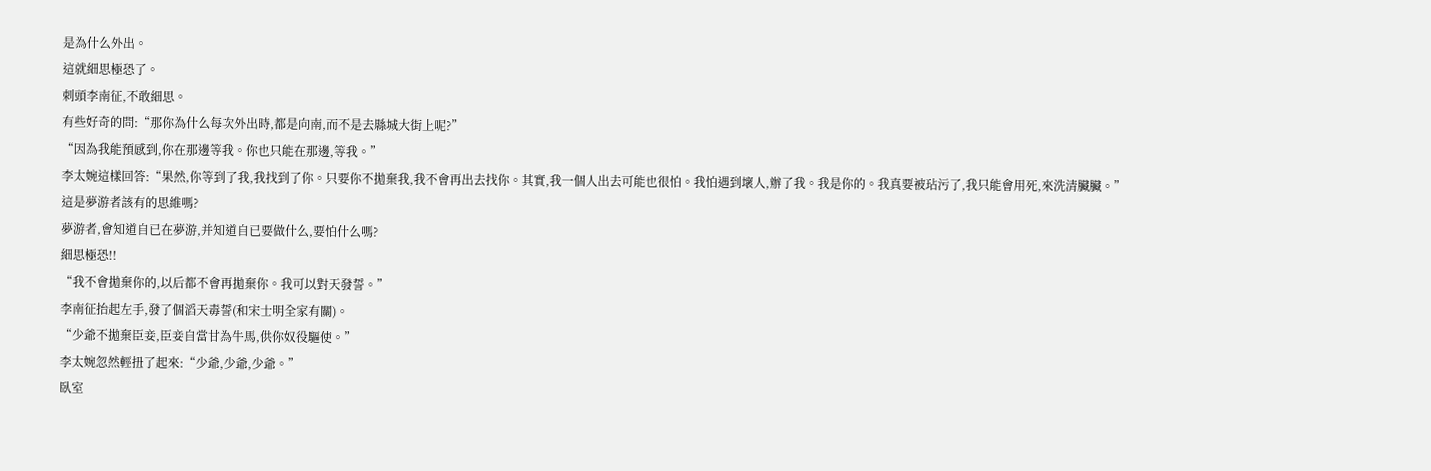是為什么外出。
這就細思極恐了。
刺頭李南征,不敢細思。
有些好奇的問:“那你為什么每次外出時,都是向南,而不是去縣城大街上呢?”
“因為我能預感到,你在那邊等我。你也只能在那邊,等我。”
李太婉這樣回答:“果然,你等到了我,我找到了你。只要你不拋棄我,我不會再出去找你。其實,我一個人出去可能也很怕。我怕遇到壞人,辦了我。我是你的。我真要被玷污了,我只能會用死,來洗清臟臟。”
這是夢游者該有的思維嗎?
夢游者,會知道自已在夢游,并知道自已要做什么,要怕什么嗎?
細思極恐!!
“我不會拋棄你的,以后都不會再拋棄你。我可以對天發誓。”
李南征抬起左手,發了個滔天毒誓(和宋士明全家有關)。
“少爺不拋棄臣妾,臣妾自當甘為牛馬,供你奴役驅使。”
李太婉忽然輕扭了起來:“少爺,少爺,少爺。”
臥室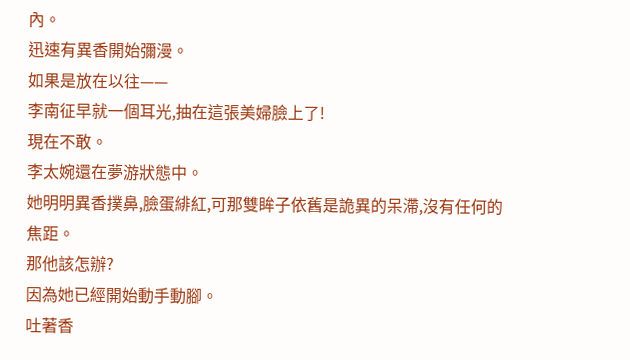內。
迅速有異香開始彌漫。
如果是放在以往——
李南征早就一個耳光,抽在這張美婦臉上了!
現在不敢。
李太婉還在夢游狀態中。
她明明異香撲鼻,臉蛋緋紅,可那雙眸子依舊是詭異的呆滯,沒有任何的焦距。
那他該怎辦?
因為她已經開始動手動腳。
吐著香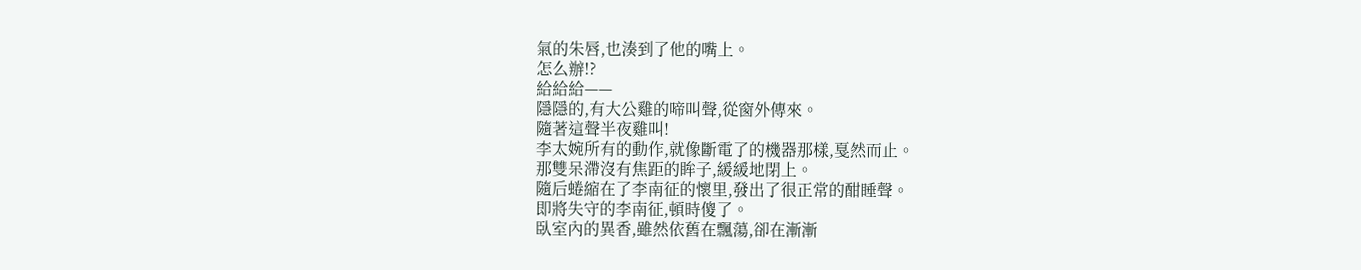氣的朱唇,也湊到了他的嘴上。
怎么辦!?
給給給——
隱隱的,有大公雞的啼叫聲,從窗外傳來。
隨著這聲半夜雞叫!
李太婉所有的動作,就像斷電了的機器那樣,戛然而止。
那雙呆滯沒有焦距的眸子,緩緩地閉上。
隨后蜷縮在了李南征的懷里,發出了很正常的酣睡聲。
即將失守的李南征,頓時傻了。
臥室內的異香,雖然依舊在飄蕩,卻在漸漸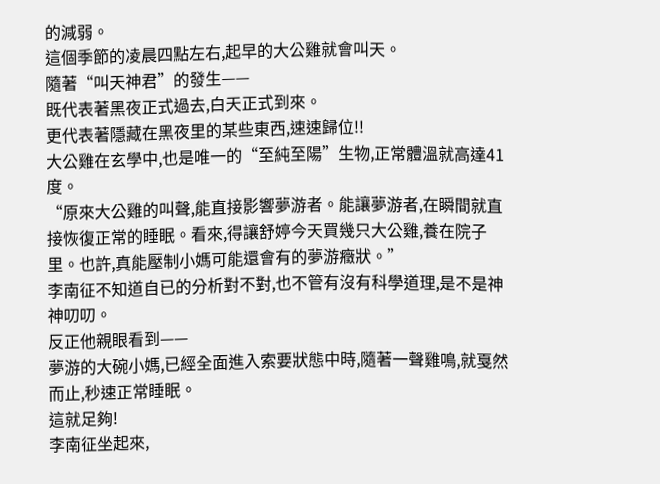的減弱。
這個季節的凌晨四點左右,起早的大公雞就會叫天。
隨著“叫天神君”的發生——
既代表著黑夜正式過去,白天正式到來。
更代表著隱藏在黑夜里的某些東西,速速歸位!!
大公雞在玄學中,也是唯一的“至純至陽”生物,正常體溫就高達41度。
“原來大公雞的叫聲,能直接影響夢游者。能讓夢游者,在瞬間就直接恢復正常的睡眠。看來,得讓舒婷今天買幾只大公雞,養在院子里。也許,真能壓制小媽可能還會有的夢游癥狀。”
李南征不知道自已的分析對不對,也不管有沒有科學道理,是不是神神叨叨。
反正他親眼看到——
夢游的大碗小媽,已經全面進入索要狀態中時,隨著一聲雞鳴,就戛然而止,秒速正常睡眠。
這就足夠!
李南征坐起來,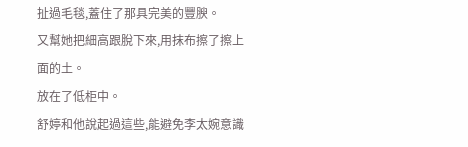扯過毛毯,蓋住了那具完美的豐腴。
又幫她把細高跟脫下來,用抹布擦了擦上面的土。
放在了低柜中。
舒婷和他說起過這些,能避免李太婉意識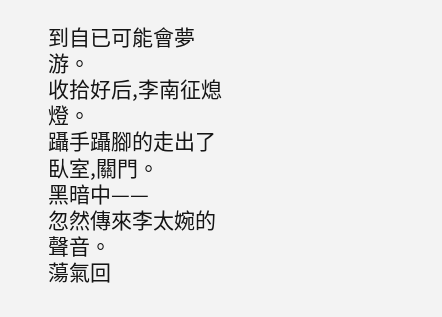到自已可能會夢游。
收拾好后,李南征熄燈。
躡手躡腳的走出了臥室,關門。
黑暗中——
忽然傳來李太婉的聲音。
蕩氣回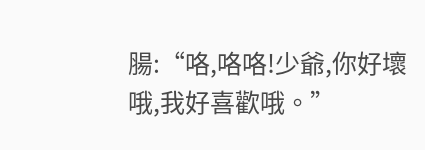腸:“咯,咯咯!少爺,你好壞哦,我好喜歡哦。”